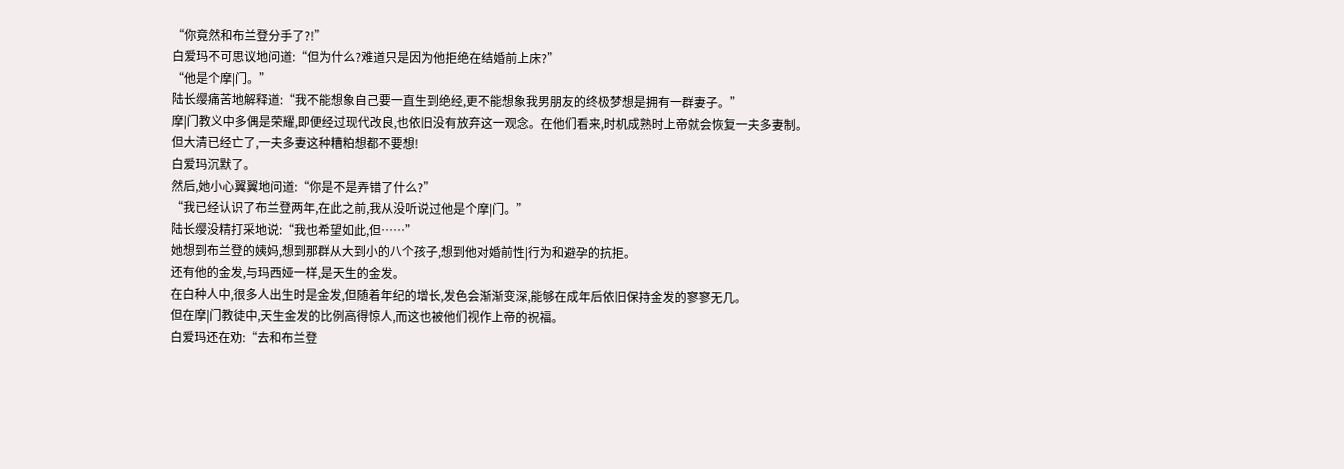“你竟然和布兰登分手了?!”
白爱玛不可思议地问道:“但为什么?难道只是因为他拒绝在结婚前上床?”
“他是个摩|门。”
陆长缨痛苦地解释道:“我不能想象自己要一直生到绝经,更不能想象我男朋友的终极梦想是拥有一群妻子。”
摩|门教义中多偶是荣耀,即便经过现代改良,也依旧没有放弃这一观念。在他们看来,时机成熟时上帝就会恢复一夫多妻制。
但大清已经亡了,一夫多妻这种糟粕想都不要想!
白爱玛沉默了。
然后,她小心翼翼地问道:“你是不是弄错了什么?”
“我已经认识了布兰登两年,在此之前,我从没听说过他是个摩|门。”
陆长缨没精打采地说:“我也希望如此,但……”
她想到布兰登的姨妈,想到那群从大到小的八个孩子,想到他对婚前性|行为和避孕的抗拒。
还有他的金发,与玛西娅一样,是天生的金发。
在白种人中,很多人出生时是金发,但随着年纪的增长,发色会渐渐变深,能够在成年后依旧保持金发的寥寥无几。
但在摩|门教徒中,天生金发的比例高得惊人,而这也被他们视作上帝的祝福。
白爱玛还在劝:“去和布兰登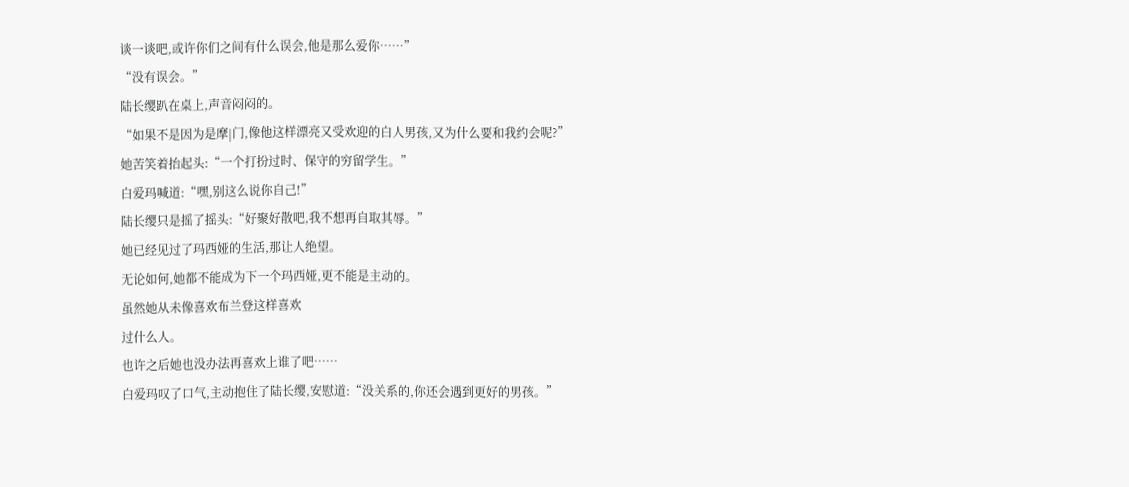谈一谈吧,或许你们之间有什么误会,他是那么爱你……”
“没有误会。”
陆长缨趴在桌上,声音闷闷的。
“如果不是因为是摩|门,像他这样漂亮又受欢迎的白人男孩,又为什么要和我约会呢?”
她苦笑着抬起头:“一个打扮过时、保守的穷留学生。”
白爱玛喊道:“嘿,别这么说你自己!”
陆长缨只是摇了摇头:“好聚好散吧,我不想再自取其辱。”
她已经见过了玛西娅的生活,那让人绝望。
无论如何,她都不能成为下一个玛西娅,更不能是主动的。
虽然她从未像喜欢布兰登这样喜欢
过什么人。
也许之后她也没办法再喜欢上谁了吧……
白爱玛叹了口气,主动抱住了陆长缨,安慰道:“没关系的,你还会遇到更好的男孩。”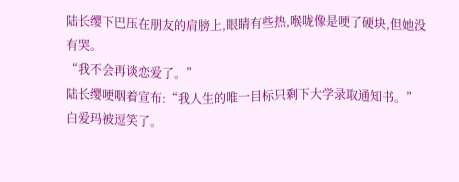陆长缨下巴压在朋友的肩膀上,眼睛有些热,喉咙像是哽了硬块,但她没有哭。
“我不会再谈恋爱了。”
陆长缨哽咽着宣布:“我人生的唯一目标只剩下大学录取通知书。”
白爱玛被逗笑了。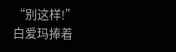“别这样!”
白爱玛捧着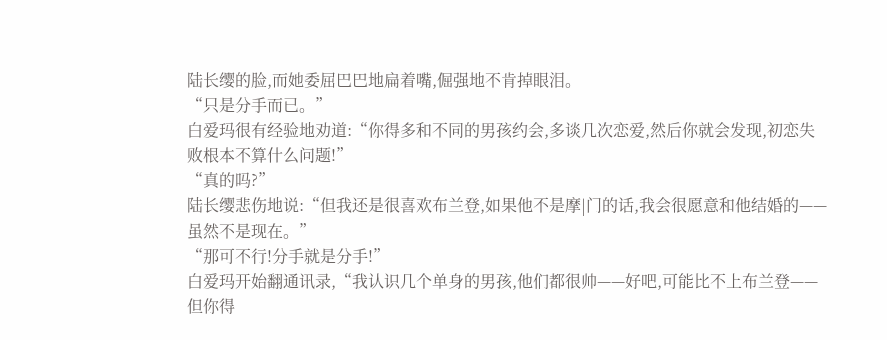陆长缨的脸,而她委屈巴巴地扁着嘴,倔强地不肯掉眼泪。
“只是分手而已。”
白爱玛很有经验地劝道:“你得多和不同的男孩约会,多谈几次恋爱,然后你就会发现,初恋失败根本不算什么问题!”
“真的吗?”
陆长缨悲伤地说:“但我还是很喜欢布兰登,如果他不是摩|门的话,我会很愿意和他结婚的——虽然不是现在。”
“那可不行!分手就是分手!”
白爱玛开始翻通讯录,“我认识几个单身的男孩,他们都很帅——好吧,可能比不上布兰登——但你得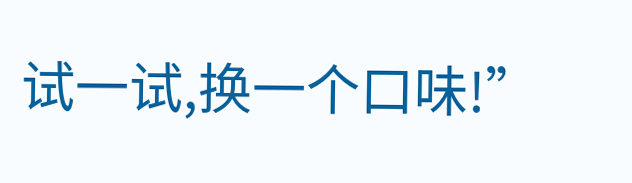试一试,换一个口味!”